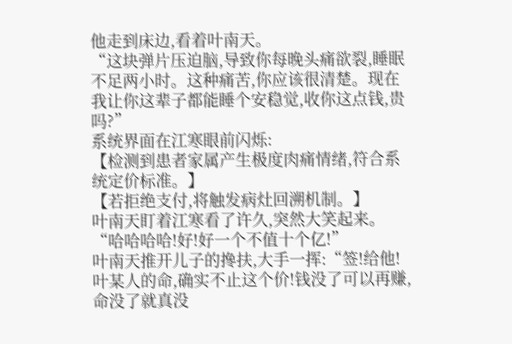他走到床边,看着叶南天。
“这块弹片压迫脑,导致你每晚头痛欲裂,睡眠不足两小时。这种痛苦,你应该很清楚。现在我让你这辈子都能睡个安稳觉,收你这点钱,贵吗?”
系统界面在江寒眼前闪烁:
【检测到患者家属产生极度肉痛情绪,符合系统定价标准。】
【若拒绝支付,将触发病灶回溯机制。】
叶南天盯着江寒看了许久,突然大笑起来。
“哈哈哈哈!好!好一个不值十个亿!”
叶南天推开儿子的搀扶,大手一挥:“签!给他!叶某人的命,确实不止这个价!钱没了可以再赚,命没了就真没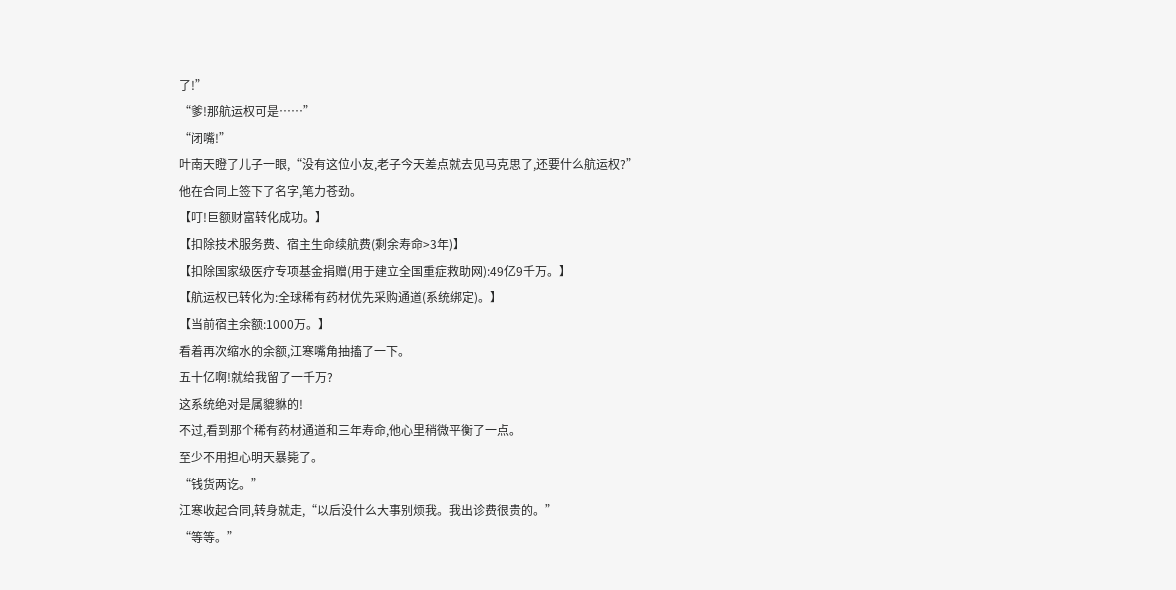了!”
“爹!那航运权可是……”
“闭嘴!”
叶南天瞪了儿子一眼,“没有这位小友,老子今天差点就去见马克思了,还要什么航运权?”
他在合同上签下了名字,笔力苍劲。
【叮!巨额财富转化成功。】
【扣除技术服务费、宿主生命续航费(剩余寿命>3年)】
【扣除国家级医疗专项基金捐赠(用于建立全国重症救助网):49亿9千万。】
【航运权已转化为:全球稀有药材优先采购通道(系统绑定)。】
【当前宿主余额:1000万。】
看着再次缩水的余额,江寒嘴角抽搐了一下。
五十亿啊!就给我留了一千万?
这系统绝对是属貔貅的!
不过,看到那个稀有药材通道和三年寿命,他心里稍微平衡了一点。
至少不用担心明天暴毙了。
“钱货两讫。”
江寒收起合同,转身就走,“以后没什么大事别烦我。我出诊费很贵的。”
“等等。”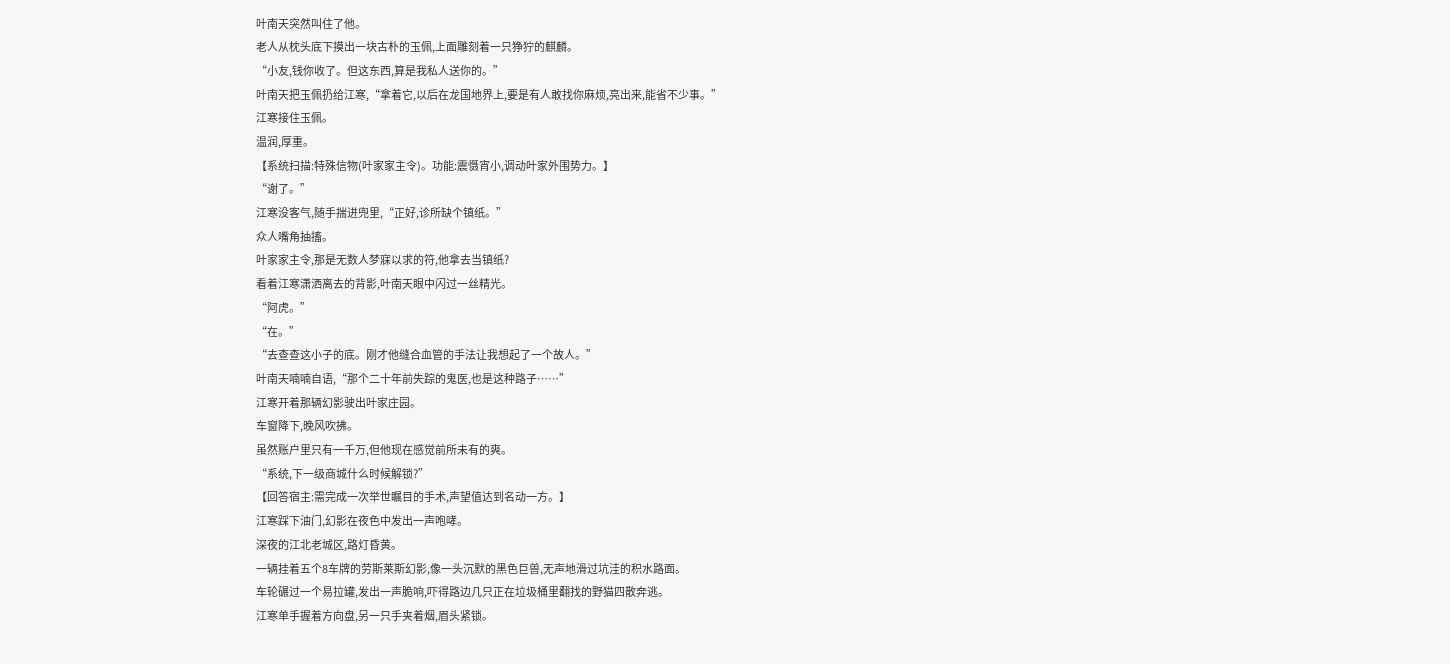叶南天突然叫住了他。
老人从枕头底下摸出一块古朴的玉佩,上面雕刻着一只狰狞的麒麟。
“小友,钱你收了。但这东西,算是我私人送你的。”
叶南天把玉佩扔给江寒,“拿着它,以后在龙国地界上,要是有人敢找你麻烦,亮出来,能省不少事。”
江寒接住玉佩。
温润,厚重。
【系统扫描:特殊信物(叶家家主令)。功能:震慑宵小,调动叶家外围势力。】
“谢了。”
江寒没客气,随手揣进兜里,“正好,诊所缺个镇纸。”
众人嘴角抽搐。
叶家家主令,那是无数人梦寐以求的符,他拿去当镇纸?
看着江寒潇洒离去的背影,叶南天眼中闪过一丝精光。
“阿虎。”
“在。”
“去查查这小子的底。刚才他缝合血管的手法让我想起了一个故人。”
叶南天喃喃自语,“那个二十年前失踪的鬼医,也是这种路子……”
江寒开着那辆幻影驶出叶家庄园。
车窗降下,晚风吹拂。
虽然账户里只有一千万,但他现在感觉前所未有的爽。
“系统,下一级商城什么时候解锁?”
【回答宿主:需完成一次举世瞩目的手术,声望值达到名动一方。】
江寒踩下油门,幻影在夜色中发出一声咆哮。
深夜的江北老城区,路灯昏黄。
一辆挂着五个8车牌的劳斯莱斯幻影,像一头沉默的黑色巨兽,无声地滑过坑洼的积水路面。
车轮碾过一个易拉罐,发出一声脆响,吓得路边几只正在垃圾桶里翻找的野猫四散奔逃。
江寒单手握着方向盘,另一只手夹着烟,眉头紧锁。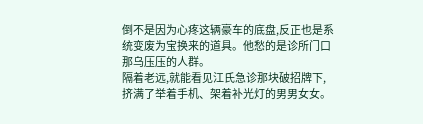倒不是因为心疼这辆豪车的底盘,反正也是系统变废为宝换来的道具。他愁的是诊所门口那乌压压的人群。
隔着老远,就能看见江氏急诊那块破招牌下,挤满了举着手机、架着补光灯的男男女女。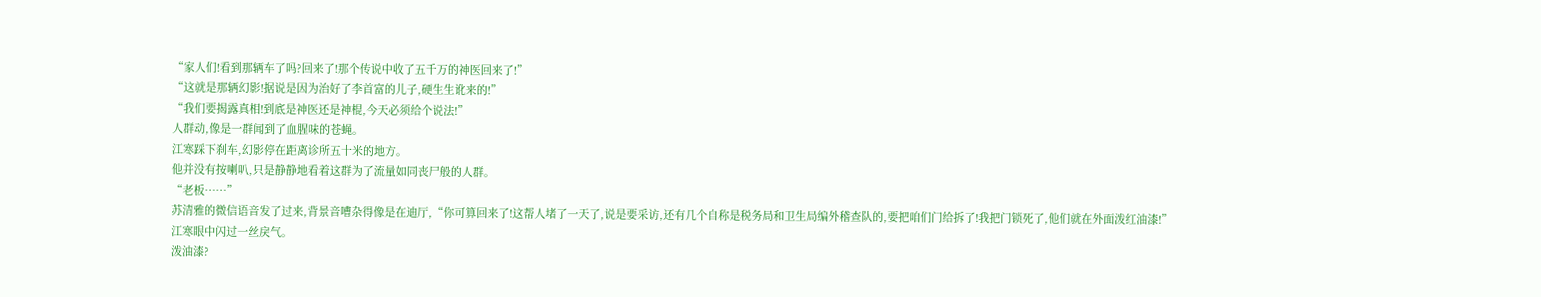“家人们!看到那辆车了吗?回来了!那个传说中收了五千万的神医回来了!”
“这就是那辆幻影!据说是因为治好了李首富的儿子,硬生生讹来的!”
“我们要揭露真相!到底是神医还是神棍,今天必须给个说法!”
人群动,像是一群闻到了血腥味的苍蝇。
江寒踩下刹车,幻影停在距离诊所五十米的地方。
他并没有按喇叭,只是静静地看着这群为了流量如同丧尸般的人群。
“老板……”
苏清雅的微信语音发了过来,背景音嘈杂得像是在迪厅,“你可算回来了!这帮人堵了一天了,说是要采访,还有几个自称是税务局和卫生局编外稽查队的,要把咱们门给拆了!我把门锁死了,他们就在外面泼红油漆!”
江寒眼中闪过一丝戾气。
泼油漆?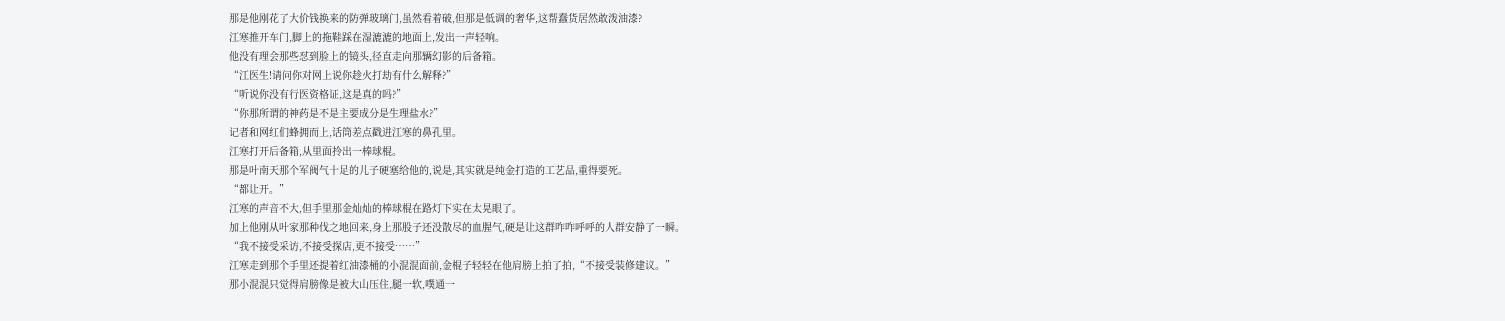那是他刚花了大价钱换来的防弹玻璃门,虽然看着破,但那是低调的奢华,这帮蠢货居然敢泼油漆?
江寒推开车门,脚上的拖鞋踩在湿漉漉的地面上,发出一声轻响。
他没有理会那些怼到脸上的镜头,径直走向那辆幻影的后备箱。
“江医生!请问你对网上说你趁火打劫有什么解释?”
“听说你没有行医资格证,这是真的吗?”
“你那所谓的神药是不是主要成分是生理盐水?”
记者和网红们蜂拥而上,话筒差点戳进江寒的鼻孔里。
江寒打开后备箱,从里面拎出一棒球棍。
那是叶南天那个军阀气十足的儿子硬塞给他的,说是,其实就是纯金打造的工艺品,重得要死。
“都让开。”
江寒的声音不大,但手里那金灿灿的棒球棍在路灯下实在太晃眼了。
加上他刚从叶家那种伐之地回来,身上那股子还没散尽的血腥气,硬是让这群咋咋呼呼的人群安静了一瞬。
“我不接受采访,不接受探店,更不接受……”
江寒走到那个手里还提着红油漆桶的小混混面前,金棍子轻轻在他肩膀上拍了拍,“不接受装修建议。”
那小混混只觉得肩膀像是被大山压住,腿一软,噗通一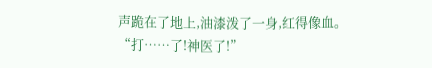声跪在了地上,油漆泼了一身,红得像血。
“打……了!神医了!”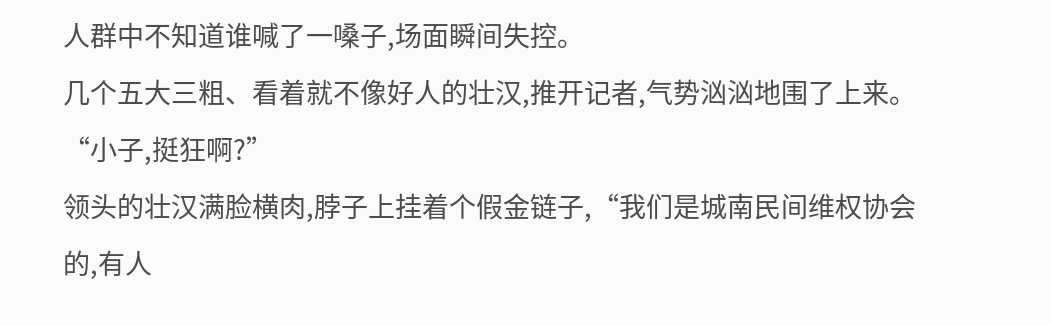人群中不知道谁喊了一嗓子,场面瞬间失控。
几个五大三粗、看着就不像好人的壮汉,推开记者,气势汹汹地围了上来。
“小子,挺狂啊?”
领头的壮汉满脸横肉,脖子上挂着个假金链子,“我们是城南民间维权协会的,有人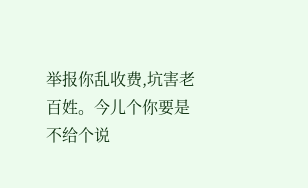举报你乱收费,坑害老百姓。今儿个你要是不给个说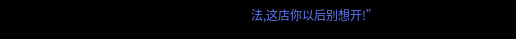法,这店你以后别想开!”